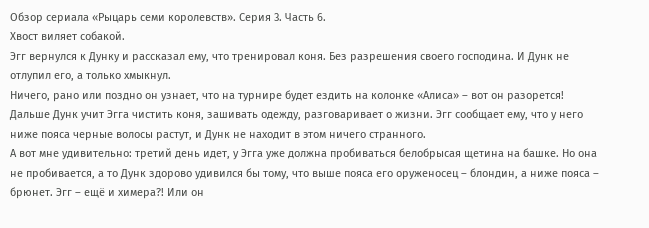Обзор сериала «Рыцарь семи королевств». Серия 3. Часть 6.
Хвост виляет собакой.
Эгг вернулся к Дунку и рассказал ему, что тренировал коня. Без разрешения своего господина. И Дунк не отлупил его, а только хмыкнул.
Ничего, рано или поздно он узнает, что на турнире будет ездить на колонке «Алиса» – вот он разорется!
Дальше Дунк учит Эгга чистить коня, зашивать одежду, разговаривает о жизни. Эгг сообщает ему, что у него ниже пояса черные волосы растут, и Дунк не находит в этом ничего странного.
А вот мне удивительно: третий день идет, у Эгга уже должна пробиваться белобрысая щетина на башке. Но она не пробивается, а то Дунк здорово удивился бы тому, что выше пояса его оруженосец – блондин, а ниже пояса – брюнет. Эгг – ещё и химера?! Или он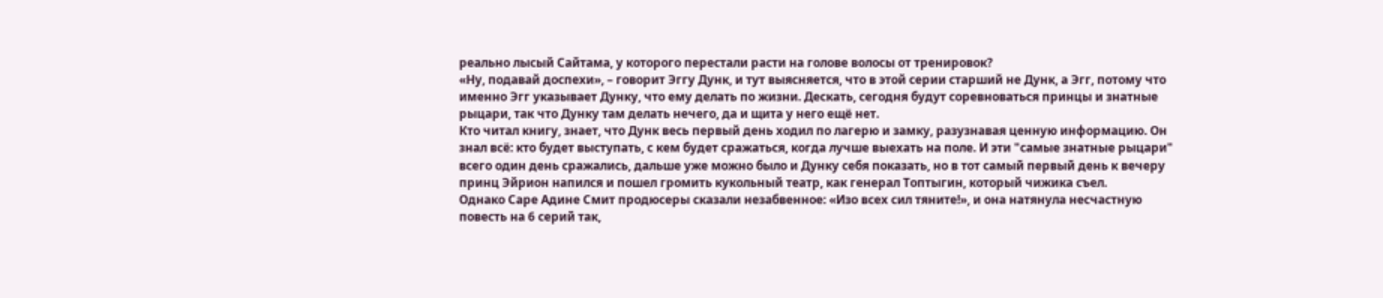реально лысый Сайтама, у которого перестали расти на голове волосы от тренировок?
«Ну, подавай доспехи», – говорит Эггу Дунк, и тут выясняется, что в этой серии старший не Дунк, а Эгг, потому что именно Эгг указывает Дунку, что ему делать по жизни. Дескать, сегодня будут соревноваться принцы и знатные рыцари, так что Дунку там делать нечего, да и щита у него ещё нет.
Кто читал книгу, знает, что Дунк весь первый день ходил по лагерю и замку, разузнавая ценную информацию. Он знал всё: кто будет выступать, с кем будет сражаться, когда лучше выехать на поле. И эти "самые знатные рыцари" всего один день сражались, дальше уже можно было и Дунку себя показать, но в тот самый первый день к вечеру принц Эйрион напился и пошел громить кукольный театр, как генерал Топтыгин, который чижика съел.
Однако Саре Адине Смит продюсеры сказали незабвенное: «Изо всех сил тяните!», и она натянула несчастную повесть на 6 серий так,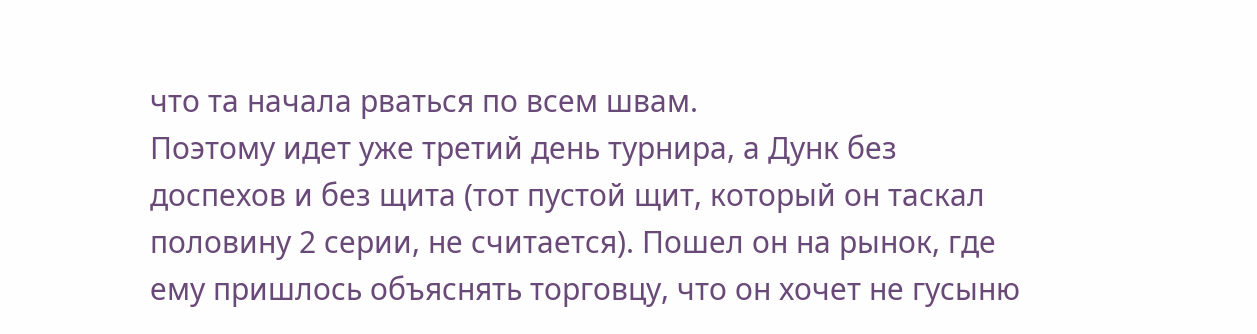что та начала рваться по всем швам.
Поэтому идет уже третий день турнира, а Дунк без доспехов и без щита (тот пустой щит, который он таскал половину 2 серии, не считается). Пошел он на рынок, где ему пришлось объяснять торговцу, что он хочет не гусыню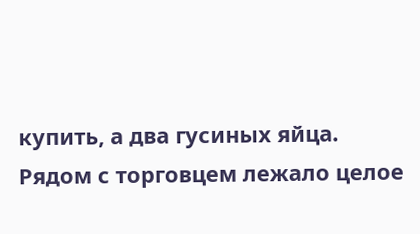купить, а два гусиных яйца.
Рядом с торговцем лежало целое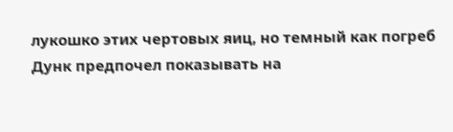лукошко этих чертовых яиц, но темный как погреб Дунк предпочел показывать на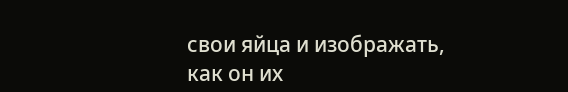свои яйца и изображать, как он их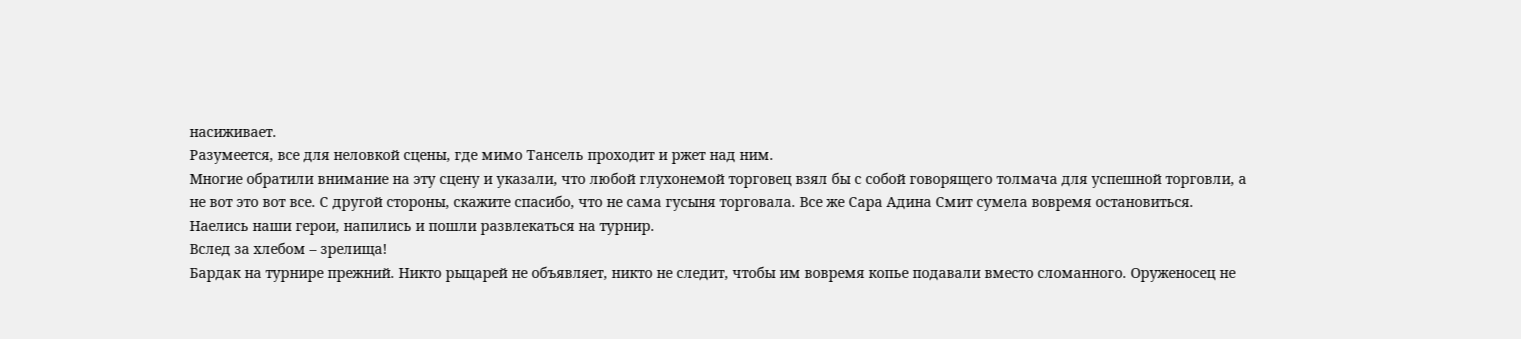насиживает.
Разумеется, все для неловкой сцены, где мимо Тансель проходит и ржет над ним.
Многие обратили внимание на эту сцену и указали, что любой глухонемой торговец взял бы с собой говорящего толмача для успешной торговли, а не вот это вот все. С другой стороны, скажите спасибо, что не сама гусыня торговала. Все же Сара Адина Смит сумела вовремя остановиться.
Наелись наши герои, напились и пошли развлекаться на турнир.
Вслед за хлебом – зрелища!
Бардак на турнире прежний. Никто рыцарей не объявляет, никто не следит, чтобы им вовремя копье подавали вместо сломанного. Оруженосец не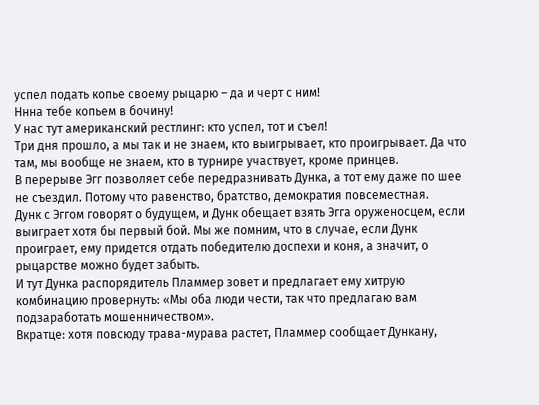успел подать копье своему рыцарю – да и черт с ним!
Ннна тебе копьем в бочину!
У нас тут американский рестлинг: кто успел, тот и съел!
Три дня прошло, а мы так и не знаем, кто выигрывает, кто проигрывает. Да что там, мы вообще не знаем, кто в турнире участвует, кроме принцев.
В перерыве Эгг позволяет себе передразнивать Дунка, а тот ему даже по шее не съездил. Потому что равенство, братство, демократия повсеместная.
Дунк с Эггом говорят о будущем, и Дунк обещает взять Эгга оруженосцем, если выиграет хотя бы первый бой. Мы же помним, что в случае, если Дунк проиграет, ему придется отдать победителю доспехи и коня, а значит, о рыцарстве можно будет забыть.
И тут Дунка распорядитель Пламмер зовет и предлагает ему хитрую комбинацию провернуть: «Мы оба люди чести, так что предлагаю вам подзаработать мошенничеством».
Вкратце: хотя повсюду трава-мурава растет, Пламмер сообщает Дункану,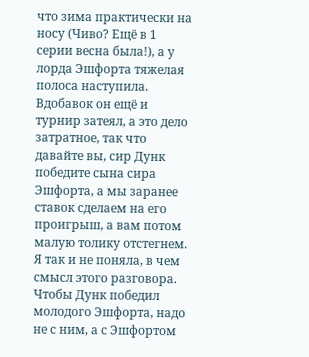что зима практически на носу (Чиво? Ещё в 1 серии весна была!), а у лорда Эшфорта тяжелая полоса наступила. Вдобавок он ещё и турнир затеял, а это дело затратное, так что давайте вы, сир Дунк победите сына сира Эшфорта, а мы заранее ставок сделаем на его проигрыш, а вам потом малую толику отстегнем.
Я так и не поняла, в чем смысл этого разговора. Чтобы Дунк победил молодого Эшфорта, надо не с ним, а с Эшфортом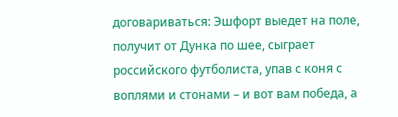договариваться: Эшфорт выедет на поле, получит от Дунка по шее, сыграет российского футболиста, упав с коня с воплями и стонами – и вот вам победа, а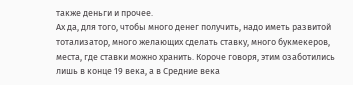также деньги и прочее.
Ах да, для того, чтобы много денег получить, надо иметь развитой тотализатор, много желающих сделать ставку, много букмекеров, места, где ставки можно хранить. Короче говоря, этим озаботились лишь в конце 19 века, а в Средние века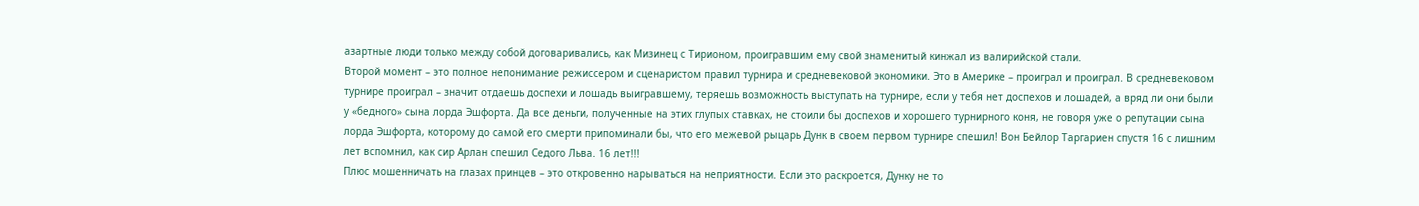азартные люди только между собой договаривались, как Мизинец с Тирионом, проигравшим ему свой знаменитый кинжал из валирийской стали.
Второй момент – это полное непонимание режиссером и сценаристом правил турнира и средневековой экономики. Это в Америке – проиграл и проиграл. В средневековом турнире проиграл – значит отдаешь доспехи и лошадь выигравшему, теряешь возможность выступать на турнире, если у тебя нет доспехов и лошадей, а вряд ли они были у «бедного» сына лорда Эшфорта. Да все деньги, полученные на этих глупых ставках, не стоили бы доспехов и хорошего турнирного коня, не говоря уже о репутации сына лорда Эшфорта, которому до самой его смерти припоминали бы, что его межевой рыцарь Дунк в своем первом турнире спешил! Вон Бейлор Таргариен спустя 16 с лишним лет вспомнил, как сир Арлан спешил Седого Льва. 16 лет!!!
Плюс мошенничать на глазах принцев – это откровенно нарываться на неприятности. Если это раскроется, Дунку не то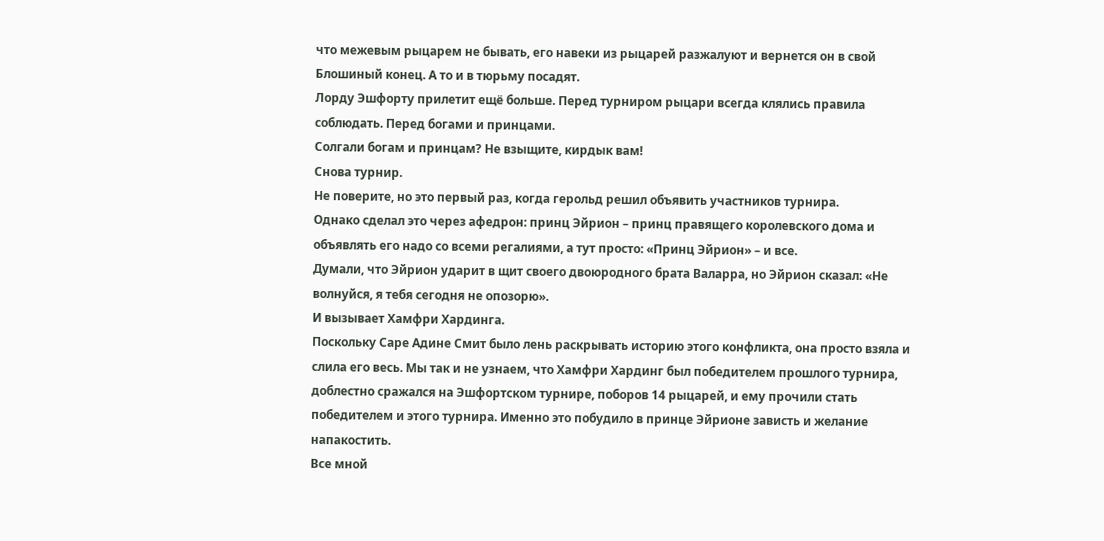что межевым рыцарем не бывать, его навеки из рыцарей разжалуют и вернется он в свой Блошиный конец. А то и в тюрьму посадят.
Лорду Эшфорту прилетит ещё больше. Перед турниром рыцари всегда клялись правила соблюдать. Перед богами и принцами.
Солгали богам и принцам? Не взыщите, кирдык вам!
Снова турнир.
Не поверите, но это первый раз, когда герольд решил объявить участников турнира.
Однако сделал это через афедрон: принц Эйрион – принц правящего королевского дома и объявлять его надо со всеми регалиями, а тут просто: «Принц Эйрион» – и все.
Думали, что Эйрион ударит в щит своего двоюродного брата Валарра, но Эйрион сказал: «Не волнуйся, я тебя сегодня не опозорю».
И вызывает Хамфри Хардинга.
Поскольку Саре Адине Смит было лень раскрывать историю этого конфликта, она просто взяла и слила его весь. Мы так и не узнаем, что Хамфри Хардинг был победителем прошлого турнира, доблестно сражался на Эшфортском турнире, поборов 14 рыцарей, и ему прочили стать победителем и этого турнира. Именно это побудило в принце Эйрионе зависть и желание напакостить.
Все мной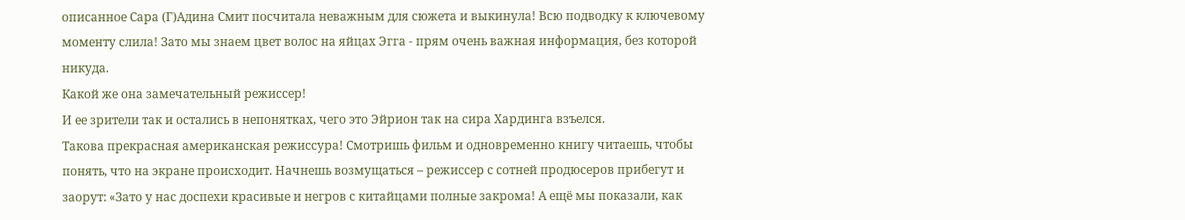описанное Сара (Г)Адина Смит посчитала неважным для сюжета и выкинула! Всю подводку к ключевому моменту слила! Зато мы знаем цвет волос на яйцах Эгга - прям очень важная информация, без которой никуда.
Какой же она замечательный режиссер!
И ее зрители так и остались в непонятках, чего это Эйрион так на сира Хардинга взъелся.
Такова прекрасная американская режиссура! Смотришь фильм и одновременно книгу читаешь, чтобы понять, что на экране происходит. Начнешь возмущаться – режиссер с сотней продюсеров прибегут и заорут: «Зато у нас доспехи красивые и негров с китайцами полные закрома! А ещё мы показали, как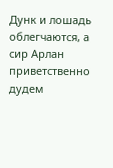Дунк и лошадь облегчаются, а сир Арлан приветственно дудем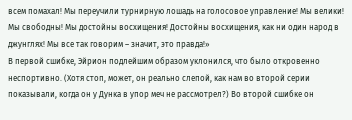всем помахал! Мы переучили турнирную лошадь на голосовое управление! Мы велики! Мы свободны! Мы достойны восхищения! Достойны восхищения, как ни один народ в джунглях! Мы все так говорим – значит, это правда!»
В первой сшибке, Эйрион подлейшим образом уклонился, что было откровенно неспортивно. (Хотя стоп, может, он реально слепой, как нам во второй серии показывали, когда он у Дунка в упор меч не рассмотрел?) Во второй сшибке он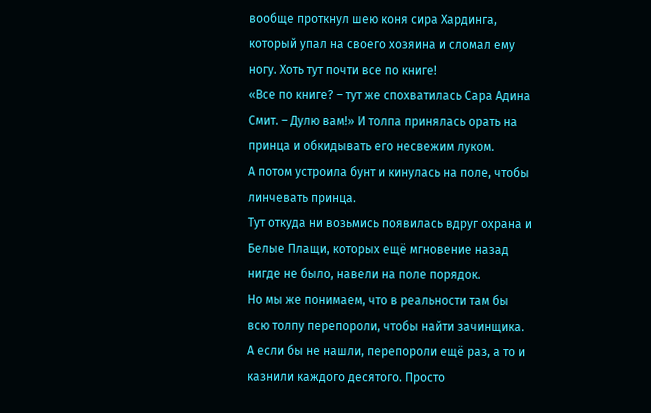вообще проткнул шею коня сира Хардинга, который упал на своего хозяина и сломал ему ногу. Хоть тут почти все по книге!
«Все по книге? – тут же спохватилась Сара Адина Смит. – Дулю вам!» И толпа принялась орать на принца и обкидывать его несвежим луком.
А потом устроила бунт и кинулась на поле, чтобы линчевать принца.
Тут откуда ни возьмись появилась вдруг охрана и Белые Плащи, которых ещё мгновение назад нигде не было, навели на поле порядок.
Но мы же понимаем, что в реальности там бы всю толпу перепороли, чтобы найти зачинщика. А если бы не нашли, перепороли ещё раз, а то и казнили каждого десятого. Просто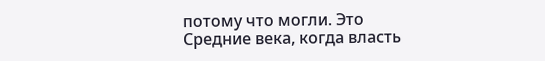потому что могли. Это Средние века, когда власть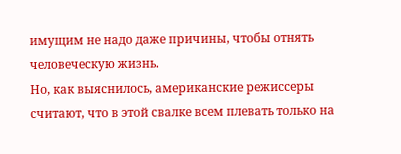имущим не надо даже причины, чтобы отнять человеческую жизнь.
Но, как выяснилось, американские режиссеры считают, что в этой свалке всем плевать только на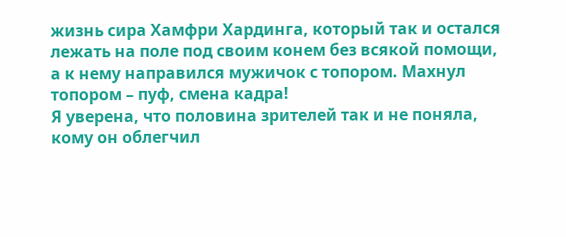жизнь сира Хамфри Хардинга, который так и остался лежать на поле под своим конем без всякой помощи, а к нему направился мужичок с топором. Махнул топором – пуф, смена кадра!
Я уверена, что половина зрителей так и не поняла, кому он облегчил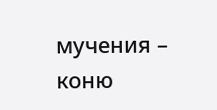мучения – коню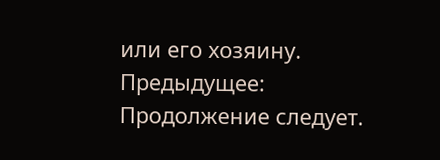или его хозяину.
Предыдущее:
Продолжение следует.